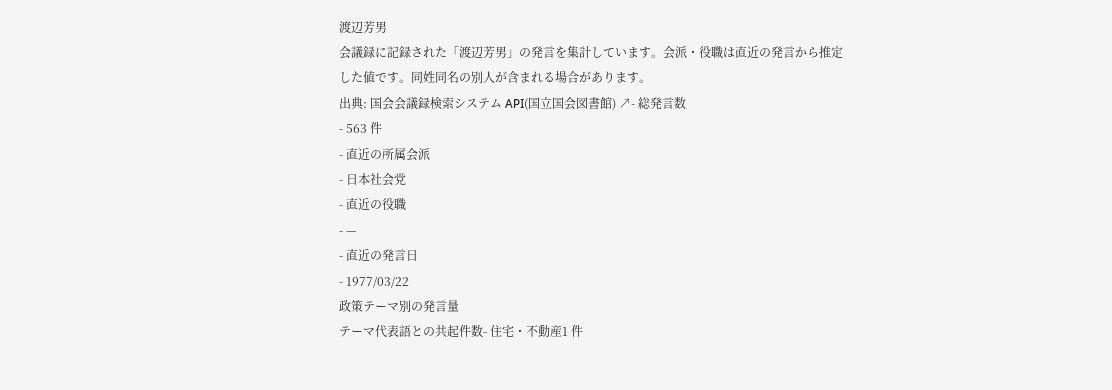渡辺芳男
会議録に記録された「渡辺芳男」の発言を集計しています。会派・役職は直近の発言から推定した値です。同姓同名の別人が含まれる場合があります。
出典: 国会会議録検索システム API(国立国会図書館) ↗- 総発言数
- 563 件
- 直近の所属会派
- 日本社会党
- 直近の役職
- —
- 直近の発言日
- 1977/03/22
政策テーマ別の発言量
テーマ代表語との共起件数- 住宅・不動産1 件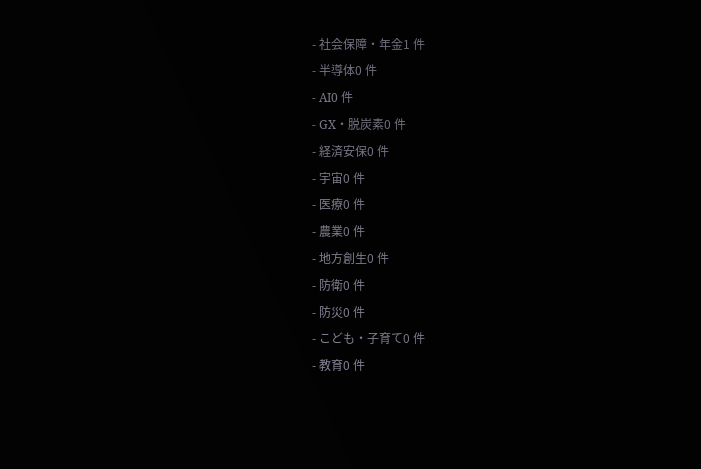- 社会保障・年金1 件
- 半導体0 件
- AI0 件
- GX・脱炭素0 件
- 経済安保0 件
- 宇宙0 件
- 医療0 件
- 農業0 件
- 地方創生0 件
- 防衛0 件
- 防災0 件
- こども・子育て0 件
- 教育0 件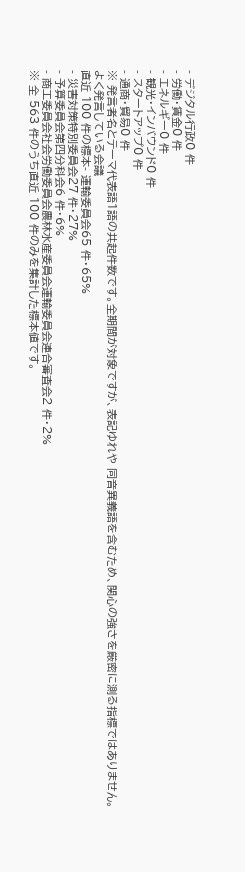- デジタル行政0 件
- 労働・賃金0 件
- エネルギー0 件
- 観光・インバウンド0 件
- スタートアップ0 件
- 通商・貿易0 件
※ 発言者名とテーマ代表語1語の共起件数です。全期間が対象ですが、表記ゆれや 同音異義語を含むため、関心の強さを厳密に測る指標ではありません。
よく発言している会議
直近 100 件の標本- 運輸委員会65 件・65%
- 災害対策特別委員会27 件・27%
- 予算委員会第四分科会6 件・6%
- 商工委員会社会労働委員会農林水産委員会運輸委員会連合審査会2 件・2%
※ 全 563 件のうち直近 100 件のみを集計した標本値です。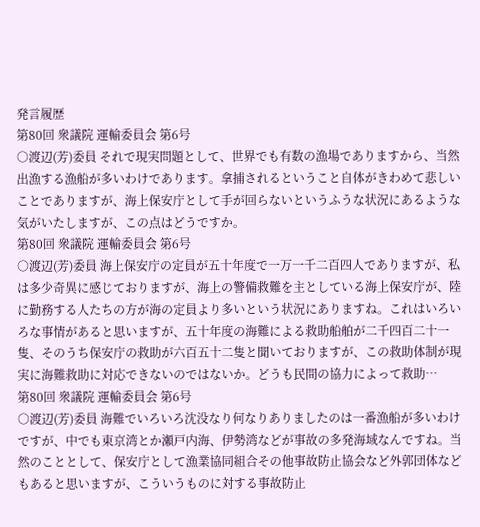発言履歴
第80回 衆議院 運輸委員会 第6号
○渡辺(芳)委員 それで現実問題として、世界でも有数の漁場でありますから、当然出漁する漁船が多いわけであります。拿捕されるということ自体がきわめて悲しいことでありますが、海上保安庁として手が回らないというふうな状況にあるような気がいたしますが、この点はどうですか。
第80回 衆議院 運輸委員会 第6号
○渡辺(芳)委員 海上保安庁の定員が五十年度で一万一千二百四人でありますが、私は多少奇異に感じておりますが、海上の警備救難を主としている海上保安庁が、陸に勤務する人たちの方が海の定員より多いという状況にありますね。これはいろいろな事情があると思いますが、五十年度の海難による救助船舶が二千四百二十一隻、そのうち保安庁の救助が六百五十二隻と聞いておりますが、この救助体制が現実に海難救助に対応できないのではないか。どうも民間の協力によって救助…
第80回 衆議院 運輸委員会 第6号
○渡辺(芳)委員 海難でいろいろ沈没なり何なりありましたのは一番漁船が多いわけですが、中でも東京湾とか瀬戸内海、伊勢湾などが事故の多発海域なんですね。当然のこととして、保安庁として漁業協同組合その他事故防止協会など外郭団体などもあると思いますが、こういうものに対する事故防止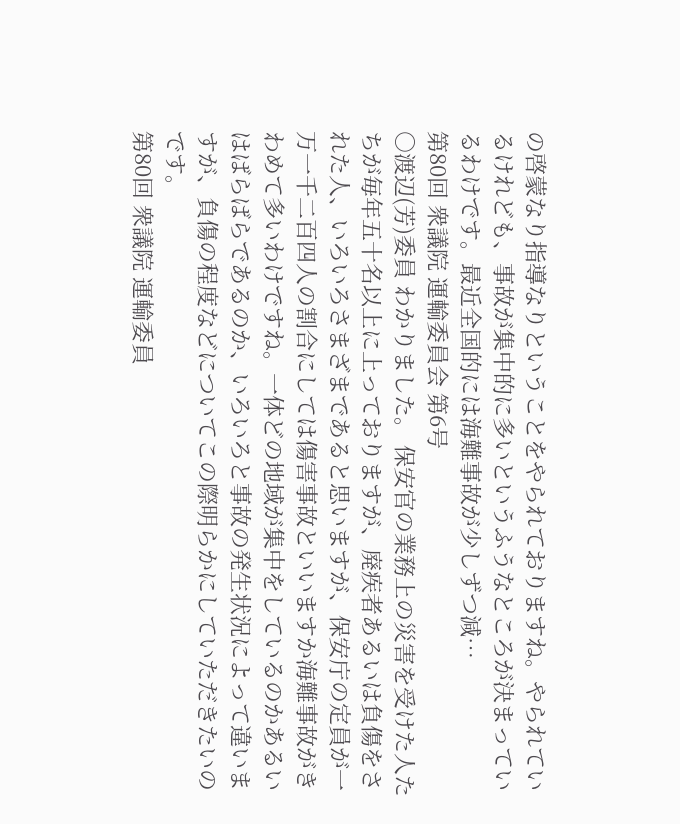の啓蒙なり指導なりということをやられておりますね。やられているけれども、事故が集中的に多いというふうなところが決まっているわけです。最近全国的には海難事故が少しずつ減…
第80回 衆議院 運輸委員会 第6号
○渡辺(芳)委員 わかりました。 保安官の業務上の災害を受けた人たちが毎年五十名以上に上っておりますが、廃疾者あるいは負傷をされた人、いろいろさまざまであると思いますが、保安庁の定員が一万一千二百四人の割合にしては傷害事故といいますか海難事故がきわめて多いわけですね。一体どの地域が集中をしているのかあるいはばらばらであるのか、いろいろと事故の発生状況によって違いますが、負傷の程度などについてこの際明らかにしていただきたいのです。
第80回 衆議院 運輸委員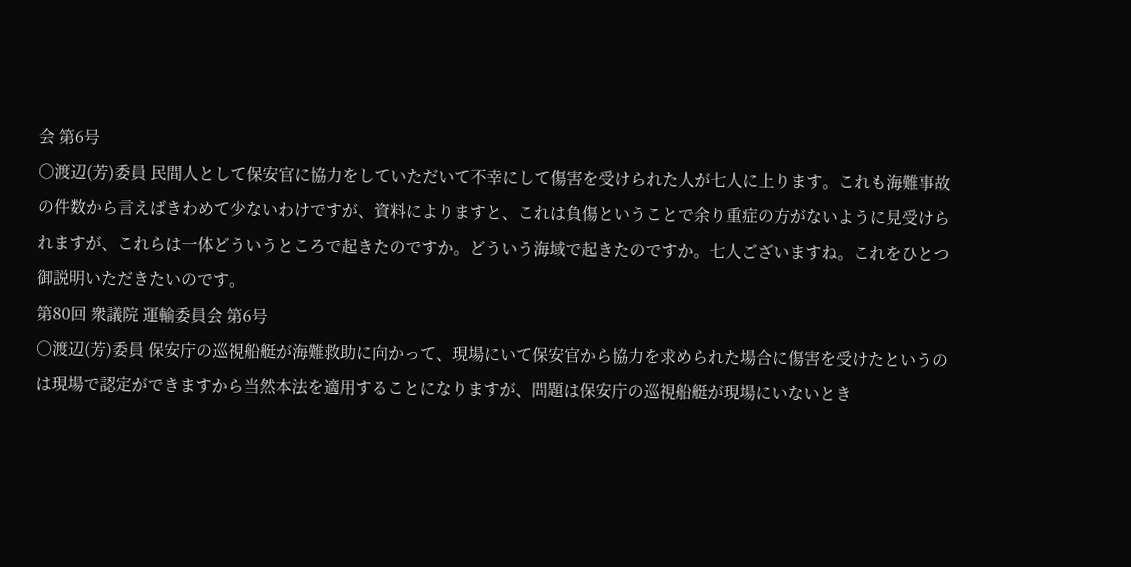会 第6号
○渡辺(芳)委員 民間人として保安官に協力をしていただいて不幸にして傷害を受けられた人が七人に上ります。これも海難事故の件数から言えばきわめて少ないわけですが、資料によりますと、これは負傷ということで余り重症の方がないように見受けられますが、これらは一体どういうところで起きたのですか。どういう海域で起きたのですか。七人ございますね。これをひとつ御説明いただきたいのです。
第80回 衆議院 運輸委員会 第6号
○渡辺(芳)委員 保安庁の巡視船艇が海難救助に向かって、現場にいて保安官から協力を求められた場合に傷害を受けたというのは現場で認定ができますから当然本法を適用することになりますが、問題は保安庁の巡視船艇が現場にいないとき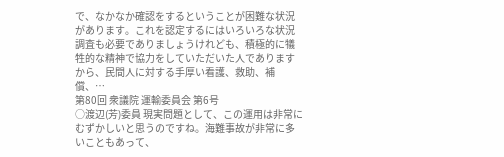で、なかなか確認をするということが困難な状況があります。これを認定するにはいろいろな状況調査も必要でありましょうけれども、積極的に犠牲的な精神で協力をしていただいた人でありますから、民間人に対する手厚い看護、救助、補償、…
第80回 衆議院 運輸委員会 第6号
○渡辺(芳)委員 現実問題として、この運用は非常にむずかしいと思うのですね。海難事故が非常に多いこともあって、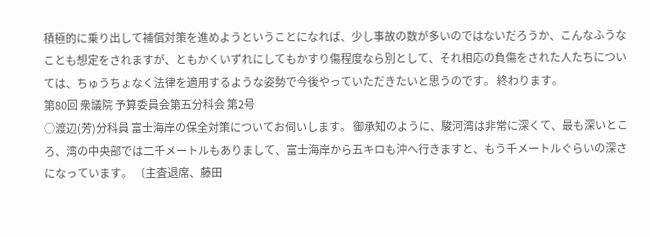積極的に乗り出して補償対策を進めようということになれば、少し事故の数が多いのではないだろうか、こんなふうなことも想定をされますが、ともかくいずれにしてもかすり傷程度なら別として、それ相応の負傷をされた人たちについては、ちゅうちょなく法律を適用するような姿勢で今後やっていただきたいと思うのです。 終わります。
第80回 衆議院 予算委員会第五分科会 第2号
○渡辺(芳)分科員 富士海岸の保全対策についてお伺いします。 御承知のように、駿河湾は非常に深くて、最も深いところ、湾の中央部では二千メートルもありまして、富士海岸から五キロも沖へ行きますと、もう千メートルぐらいの深さになっています。 〔主査退席、藤田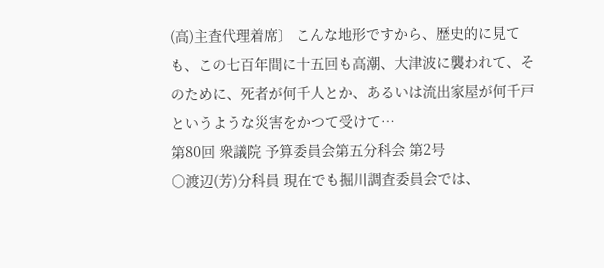(高)主査代理着席〕 こんな地形ですから、歴史的に見ても、この七百年間に十五回も高潮、大津波に襲われて、そのために、死者が何千人とか、あるいは流出家屋が何千戸というような災害をかつて受けて…
第80回 衆議院 予算委員会第五分科会 第2号
○渡辺(芳)分科員 現在でも掘川調査委員会では、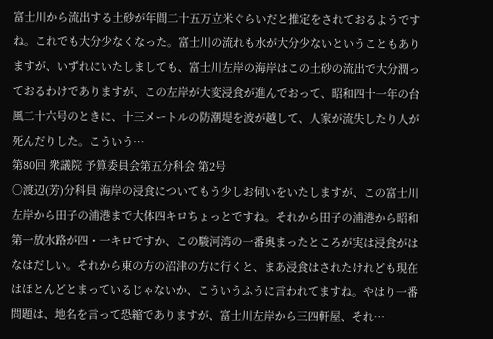富士川から流出する土砂が年間二十五万立米ぐらいだと推定をされておるようですね。これでも大分少なくなった。富士川の流れも水が大分少ないということもありますが、いずれにいたしましても、富士川左岸の海岸はこの土砂の流出で大分潤っておるわけでありますが、この左岸が大変浸食が進んでおって、昭和四十一年の台風二十六号のときに、十三メートルの防潮堤を波が越して、人家が流失したり人が死んだりした。こういう…
第80回 衆議院 予算委員会第五分科会 第2号
○渡辺(芳)分科員 海岸の浸食についてもう少しお伺いをいたしますが、この富士川左岸から田子の浦港まで大体四キロちょっとですね。それから田子の浦港から昭和第一放水路が四・一キロですか、この駿河湾の一番奥まったところが実は浸食がはなはだしい。それから東の方の沼津の方に行くと、まあ浸食はされたけれども現在はほとんどとまっているじゃないか、こういうふうに言われてますね。やはり一番問題は、地名を言って恐縮でありますが、富士川左岸から三四軒屋、それ…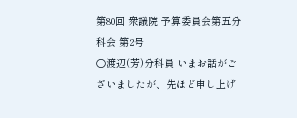第80回 衆議院 予算委員会第五分科会 第2号
○渡辺(芳)分科員 いまお話がございましたが、先ほど申し上げ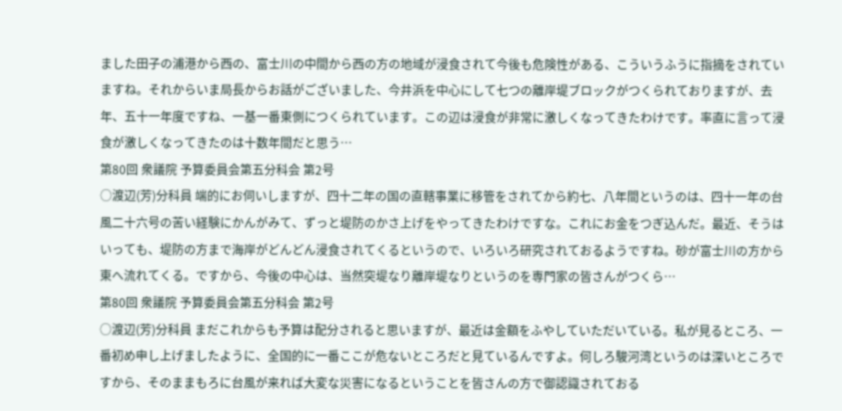ました田子の浦港から西の、富士川の中間から西の方の地域が浸食されて今後も危険性がある、こういうふうに指摘をされていますね。それからいま局長からお話がございました、今井浜を中心にして七つの離岸堤ブロックがつくられておりますが、去年、五十一年度ですね、一基一番東側につくられています。この辺は浸食が非常に激しくなってきたわけです。率直に言って浸食が激しくなってきたのは十数年間だと思う…
第80回 衆議院 予算委員会第五分科会 第2号
○渡辺(芳)分科員 端的にお伺いしますが、四十二年の国の直轄事業に移管をされてから約七、八年間というのは、四十一年の台風二十六号の苦い経験にかんがみて、ずっと堤防のかさ上げをやってきたわけですな。これにお金をつぎ込んだ。最近、そうはいっても、堤防の方まで海岸がどんどん浸食されてくるというので、いろいろ研究されておるようですね。砂が富士川の方から東へ流れてくる。ですから、今後の中心は、当然突堤なり離岸堤なりというのを専門家の皆さんがつくら…
第80回 衆議院 予算委員会第五分科会 第2号
○渡辺(芳)分科員 まだこれからも予算は配分されると思いますが、最近は金額をふやしていただいている。私が見るところ、一番初め申し上げましたように、全国的に一番ここが危ないところだと見ているんですよ。何しろ駿河湾というのは深いところですから、そのままもろに台風が来れば大変な災害になるということを皆さんの方で御認識されておる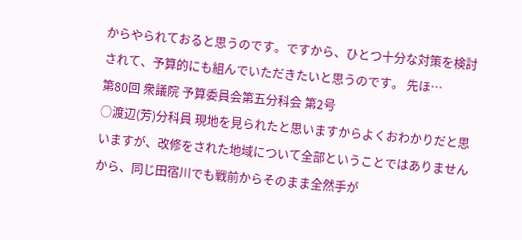からやられておると思うのです。ですから、ひとつ十分な対策を検討されて、予算的にも組んでいただきたいと思うのです。 先ほ…
第80回 衆議院 予算委員会第五分科会 第2号
○渡辺(芳)分科員 現地を見られたと思いますからよくおわかりだと思いますが、改修をされた地域について全部ということではありませんから、同じ田宿川でも戦前からそのまま全然手が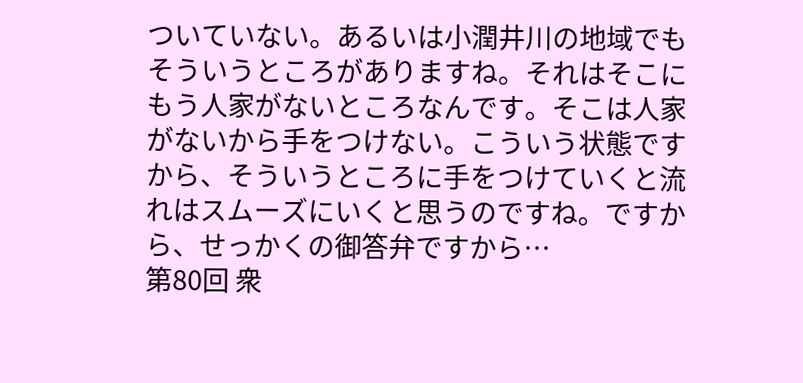ついていない。あるいは小潤井川の地域でもそういうところがありますね。それはそこにもう人家がないところなんです。そこは人家がないから手をつけない。こういう状態ですから、そういうところに手をつけていくと流れはスムーズにいくと思うのですね。ですから、せっかくの御答弁ですから…
第80回 衆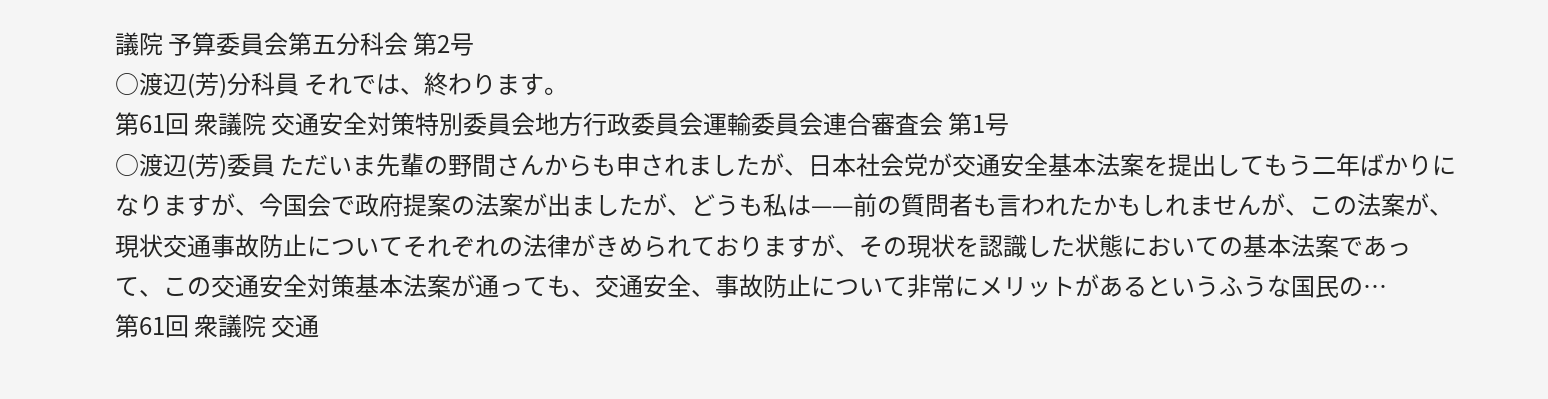議院 予算委員会第五分科会 第2号
○渡辺(芳)分科員 それでは、終わります。
第61回 衆議院 交通安全対策特別委員会地方行政委員会運輸委員会連合審査会 第1号
○渡辺(芳)委員 ただいま先輩の野間さんからも申されましたが、日本社会党が交通安全基本法案を提出してもう二年ばかりになりますが、今国会で政府提案の法案が出ましたが、どうも私は——前の質問者も言われたかもしれませんが、この法案が、現状交通事故防止についてそれぞれの法律がきめられておりますが、その現状を認識した状態においての基本法案であって、この交通安全対策基本法案が通っても、交通安全、事故防止について非常にメリットがあるというふうな国民の…
第61回 衆議院 交通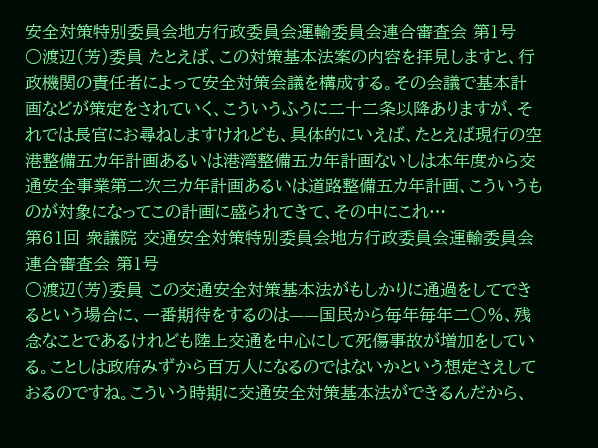安全対策特別委員会地方行政委員会運輸委員会連合審査会 第1号
○渡辺(芳)委員 たとえば、この対策基本法案の内容を拝見しますと、行政機関の責任者によって安全対策会議を構成する。その会議で基本計画などが策定をされていく、こういうふうに二十二条以降ありますが、それでは長官にお尋ねしますけれども、具体的にいえば、たとえば現行の空港整備五カ年計画あるいは港湾整備五カ年計画ないしは本年度から交通安全事業第二次三カ年計画あるいは道路整備五カ年計画、こういうものが対象になってこの計画に盛られてきて、その中にこれ…
第61回 衆議院 交通安全対策特別委員会地方行政委員会運輸委員会連合審査会 第1号
○渡辺(芳)委員 この交通安全対策基本法がもしかりに通過をしてできるという場合に、一番期待をするのは——国民から毎年毎年二〇%、残念なことであるけれども陸上交通を中心にして死傷事故が増加をしている。ことしは政府みずから百万人になるのではないかという想定さえしておるのですね。こういう時期に交通安全対策基本法ができるんだから、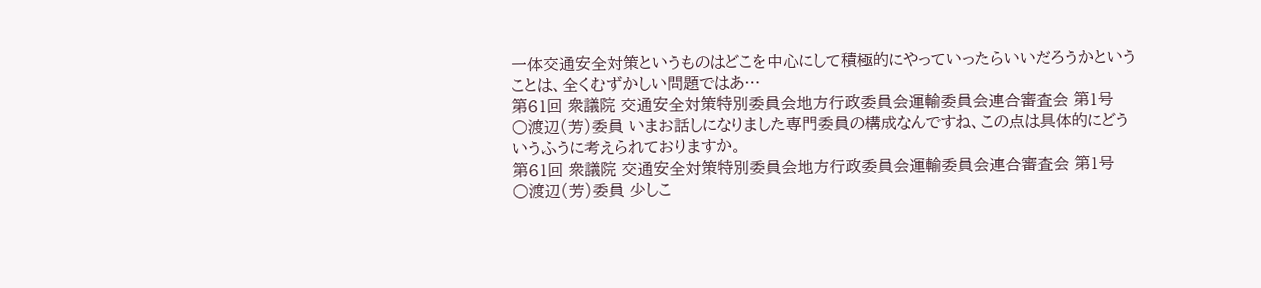一体交通安全対策というものはどこを中心にして積極的にやっていったらいいだろうかということは、全くむずかしい問題ではあ…
第61回 衆議院 交通安全対策特別委員会地方行政委員会運輸委員会連合審査会 第1号
○渡辺(芳)委員 いまお話しになりました専門委員の構成なんですね、この点は具体的にどういうふうに考えられておりますか。
第61回 衆議院 交通安全対策特別委員会地方行政委員会運輸委員会連合審査会 第1号
○渡辺(芳)委員 少しこ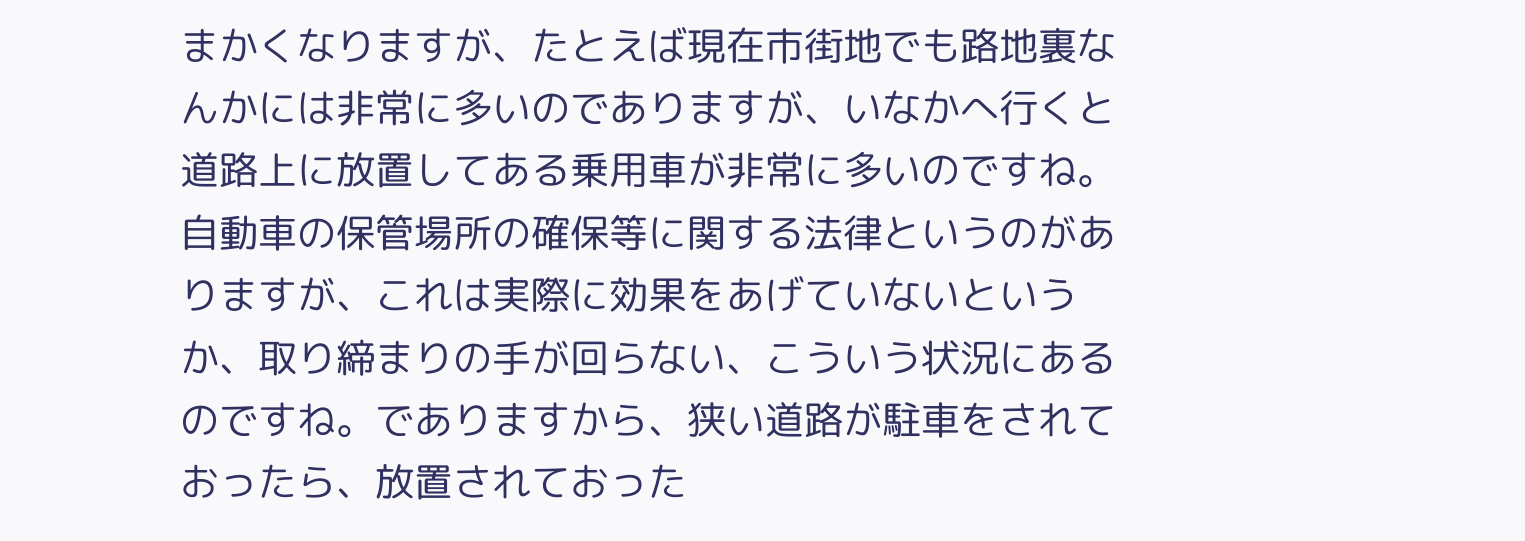まかくなりますが、たとえば現在市街地でも路地裏なんかには非常に多いのでありますが、いなかへ行くと道路上に放置してある乗用車が非常に多いのですね。自動車の保管場所の確保等に関する法律というのがありますが、これは実際に効果をあげていないというか、取り締まりの手が回らない、こういう状況にあるのですね。でありますから、狭い道路が駐車をされておったら、放置されておった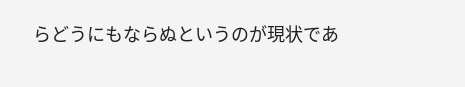らどうにもならぬというのが現状であ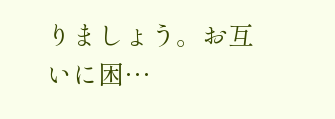りましょう。お互いに困…